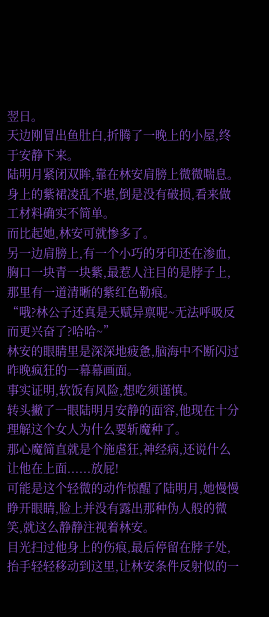翌日。
天边刚冒出鱼肚白,折腾了一晚上的小屋,终于安静下来。
陆明月紧闭双眸,靠在林安肩膀上微微喘息。
身上的紫裙凌乱不堪,倒是没有破损,看来做工材料确实不简单。
而比起她,林安可就惨多了。
另一边肩膀上,有一个小巧的牙印还在渗血,胸口一块青一块紫,最惹人注目的是脖子上,那里有一道清晰的紫红色勒痕。
“哦?林公子还真是天赋异禀呢~无法呼吸反而更兴奋了?哈哈~”
林安的眼睛里是深深地疲惫,脑海中不断闪过昨晚疯狂的一幕幕画面。
事实证明,软饭有风险,想吃须谨慎。
转头撇了一眼陆明月安静的面容,他现在十分理解这个女人为什么要斩魔种了。
那心魔简直就是个施虐狂,神经病,还说什么让他在上面......放屁!
可能是这个轻微的动作惊醒了陆明月,她慢慢睁开眼睛,脸上并没有露出那种伪人般的微笑,就这么静静注视着林安。
目光扫过他身上的伤痕,最后停留在脖子处,抬手轻轻移动到这里,让林安条件反射似的一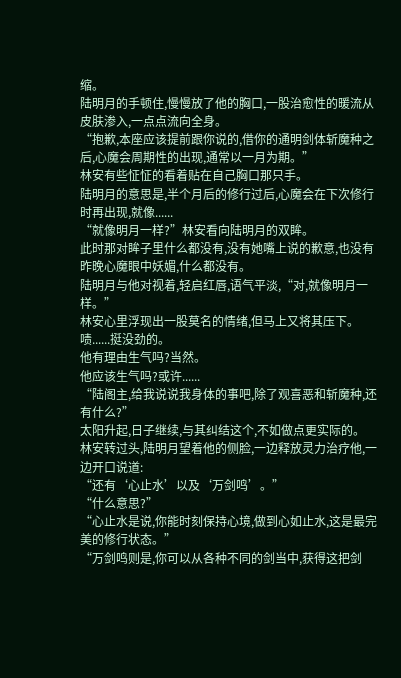缩。
陆明月的手顿住,慢慢放了他的胸口,一股治愈性的暖流从皮肤渗入,一点点流向全身。
“抱歉,本座应该提前跟你说的,借你的通明剑体斩魔种之后,心魔会周期性的出现,通常以一月为期。”
林安有些怔怔的看着贴在自己胸口那只手。
陆明月的意思是,半个月后的修行过后,心魔会在下次修行时再出现,就像......
“就像明月一样?”林安看向陆明月的双眸。
此时那对眸子里什么都没有,没有她嘴上说的歉意,也没有昨晚心魔眼中妖媚,什么都没有。
陆明月与他对视着,轻启红唇,语气平淡,“对,就像明月一样。”
林安心里浮现出一股莫名的情绪,但马上又将其压下。
啧......挺没劲的。
他有理由生气吗?当然。
他应该生气吗?或许......
“陆阁主,给我说说我身体的事吧,除了观喜恶和斩魔种,还有什么?”
太阳升起,日子继续,与其纠结这个,不如做点更实际的。
林安转过头,陆明月望着他的侧脸,一边释放灵力治疗他,一边开口说道:
“还有‘心止水’以及‘万剑鸣’。”
“什么意思?”
“心止水是说,你能时刻保持心境,做到心如止水,这是最完美的修行状态。”
“万剑鸣则是,你可以从各种不同的剑当中,获得这把剑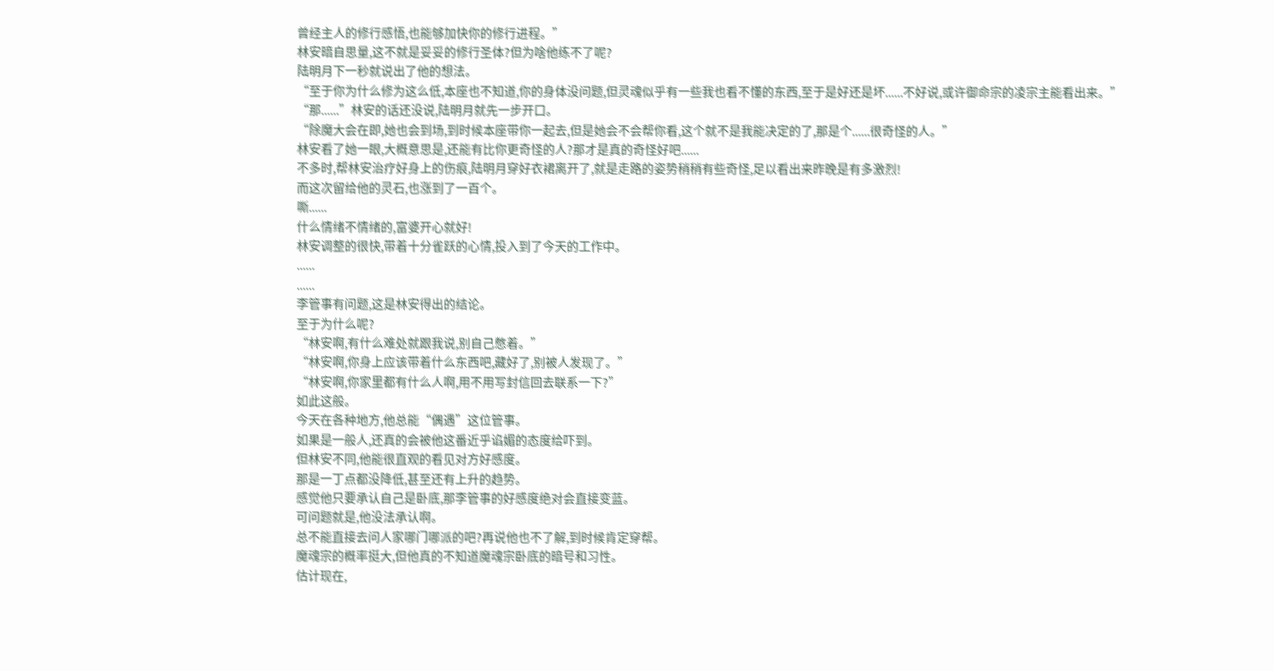曾经主人的修行感悟,也能够加快你的修行进程。”
林安暗自思量,这不就是妥妥的修行圣体?但为啥他练不了呢?
陆明月下一秒就说出了他的想法。
“至于你为什么修为这么低,本座也不知道,你的身体没问题,但灵魂似乎有一些我也看不懂的东西,至于是好还是坏......不好说,或许御命宗的凌宗主能看出来。”
“那......”林安的话还没说,陆明月就先一步开口。
“除魔大会在即,她也会到场,到时候本座带你一起去,但是她会不会帮你看,这个就不是我能决定的了,那是个......很奇怪的人。”
林安看了她一眼,大概意思是,还能有比你更奇怪的人?那才是真的奇怪好吧......
不多时,帮林安治疗好身上的伤痕,陆明月穿好衣裙离开了,就是走路的姿势稍稍有些奇怪,足以看出来昨晚是有多激烈!
而这次留给他的灵石,也涨到了一百个。
嘶......
什么情绪不情绪的,富婆开心就好!
林安调整的很快,带着十分雀跃的心情,投入到了今天的工作中。
......
......
李管事有问题,这是林安得出的结论。
至于为什么呢?
“林安啊,有什么难处就跟我说,别自己憋着。”
“林安啊,你身上应该带着什么东西吧,藏好了,别被人发现了。”
“林安啊,你家里都有什么人啊,用不用写封信回去联系一下?”
如此这般。
今天在各种地方,他总能“偶遇”这位管事。
如果是一般人,还真的会被他这番近乎谄媚的态度给吓到。
但林安不同,他能很直观的看见对方好感度。
那是一丁点都没降低,甚至还有上升的趋势。
感觉他只要承认自己是卧底,那李管事的好感度绝对会直接变蓝。
可问题就是,他没法承认啊。
总不能直接去问人家哪门哪派的吧?再说他也不了解,到时候肯定穿帮。
魔魂宗的概率挺大,但他真的不知道魔魂宗卧底的暗号和习性。
估计现在,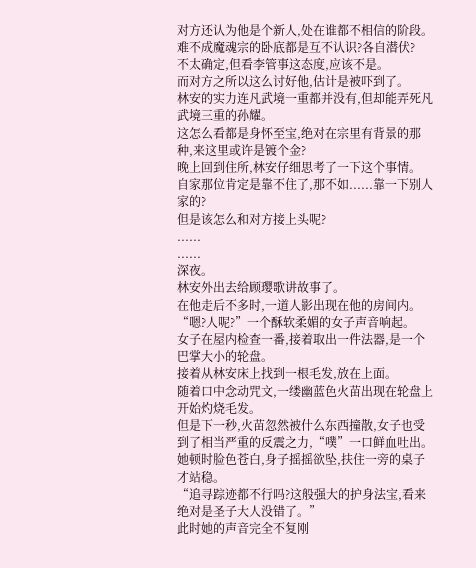对方还认为他是个新人,处在谁都不相信的阶段。
难不成魔魂宗的卧底都是互不认识?各自潜伏?
不太确定,但看李管事这态度,应该不是。
而对方之所以这么讨好他,估计是被吓到了。
林安的实力连凡武境一重都并没有,但却能弄死凡武境三重的孙耀。
这怎么看都是身怀至宝,绝对在宗里有背景的那种,来这里或许是镀个金?
晚上回到住所,林安仔细思考了一下这个事情。
自家那位肯定是靠不住了,那不如......靠一下别人家的?
但是该怎么和对方接上头呢?
......
......
深夜。
林安外出去给顾璎歌讲故事了。
在他走后不多时,一道人影出现在他的房间内。
“嗯?人呢?”一个酥软柔媚的女子声音响起。
女子在屋内检查一番,接着取出一件法器,是一个巴掌大小的轮盘。
接着从林安床上找到一根毛发,放在上面。
随着口中念动咒文,一缕幽蓝色火苗出现在轮盘上开始灼烧毛发。
但是下一秒,火苗忽然被什么东西撞散,女子也受到了相当严重的反震之力,“噗”一口鲜血吐出。
她顿时脸色苍白,身子摇摇欲坠,扶住一旁的桌子才站稳。
“追寻踪迹都不行吗?这般强大的护身法宝,看来绝对是圣子大人没错了。”
此时她的声音完全不复刚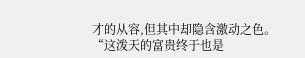才的从容,但其中却隐含激动之色。
“这泼天的富贵终于也是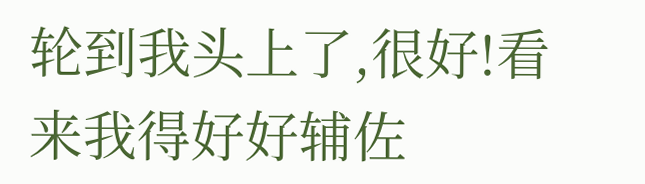轮到我头上了,很好!看来我得好好辅佐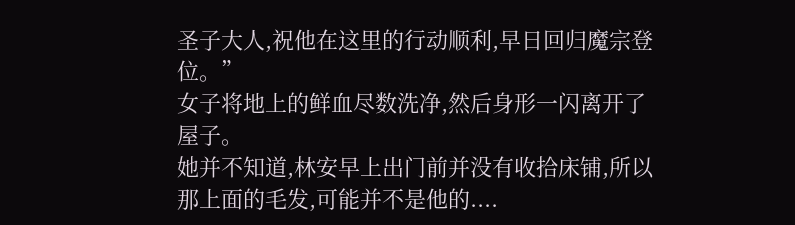圣子大人,祝他在这里的行动顺利,早日回归魔宗登位。”
女子将地上的鲜血尽数洗净,然后身形一闪离开了屋子。
她并不知道,林安早上出门前并没有收拾床铺,所以那上面的毛发,可能并不是他的....